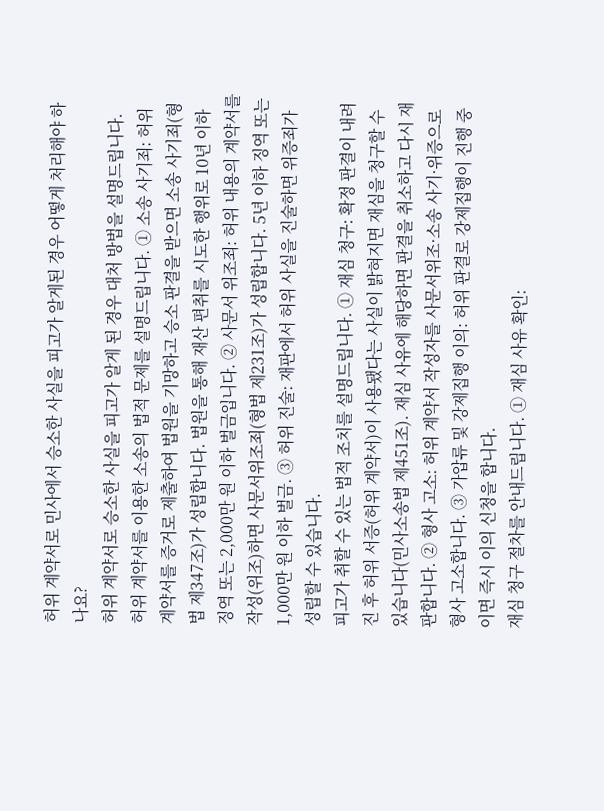허위 계약서로 민사에서 승소한 사실을 피고가 알게된 경우 어떻게 처리해야 하나요?
허위 계약서로 승소한 사실을 피고가 알게 된 경우 대처 방법을 설명드립니다.
허위 계약서를 이용한 소송의 법적 문제를 설명드립니다. ① 소송 사기죄: 허위 계약서를 증거로 제출하여 법원을 기망하고 승소 판결을 받으면 소송 사기죄(형법 제347조)가 성립합니다. 법원을 통해 재산 편취를 시도한 행위로 10년 이하 징역 또는 2,000만 원 이하 벌금입니다. ② 사문서 위조죄: 허위 내용의 계약서를 작성(위조)하면 사문서위조죄(형법 제231조)가 성립합니다. 5년 이하 징역 또는 1,000만 원 이하 벌금. ③ 허위 진술: 재판에서 허위 사실을 진술하면 위증죄가 성립할 수 있습니다.
피고가 취할 수 있는 법적 조치를 설명드립니다. ① 재심 청구: 확정 판결이 내려진 후 허위 서증(허위 계약서)이 사용됐다는 사실이 밝혀지면 재심을 청구할 수 있습니다(민사소송법 제451조). 재심 사유에 해당하면 판결을 취소하고 다시 재판합니다. ② 형사 고소: 허위 계약서 작성자를 사문서위조·소송 사기·위증으로 형사 고소합니다. ③ 가압류 및 강제집행 이의: 허위 판결로 강제집행이 진행 중이면 즉시 이의 신청을 합니다.
재심 청구 절차를 안내드립니다. ① 재심 사유 확인: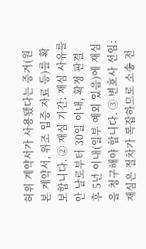허위 계약서가 사용됐다는 증거(원본 계약서, 위조 입증 자료 등)를 확보합니다. ② 재심 기간: 재심 사유를 안 날로부터 30일 이내, 확정 판결 후 5년 이내(일부 예외 있음)에 재심을 청구해야 합니다. ③ 변호사 선임: 재심은 절차가 복잡하므로 소송 전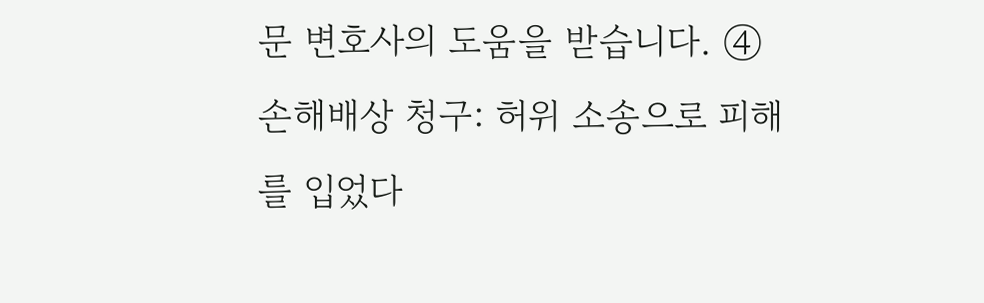문 변호사의 도움을 받습니다. ④ 손해배상 청구: 허위 소송으로 피해를 입었다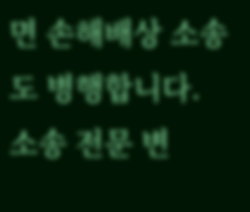면 손해배상 소송도 병행합니다.
소송 전문 변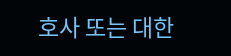호사 또는 대한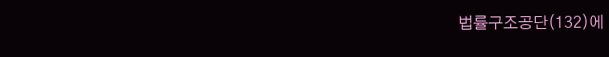법률구조공단(132)에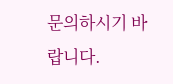문의하시기 바랍니다.